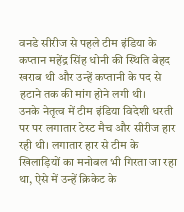वनडे सीरीज से पहले टीम इंडिया के कप्तान महेंद्र सिंह धोनी की स्थिति बेहद खराब थी और उन्हें कप्तानी के पद से हटाने तक की मांग होने लगी थी।
उनके नेतृत्व में टीम इंडिया विदेशी धरती पर पर लगातार टेस्ट मैच और सीरीज हार रही थी। लगातार हार से टीम के खिलाड़ियों का मनोबल भी गिरता जा रहा था, ऐसे में उन्हें क्रिकेट के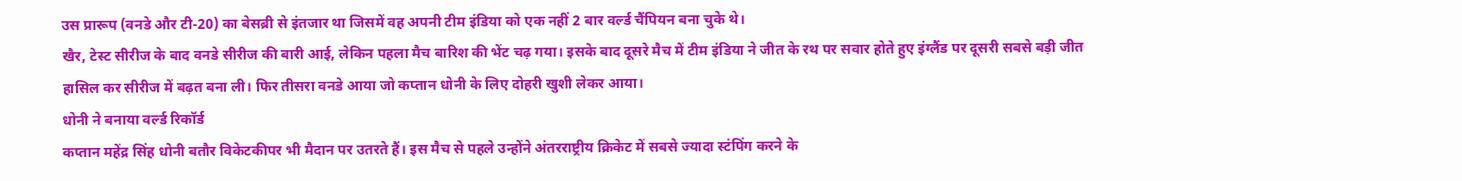उस प्रारूप (वनडे और टी-20) का बेसब्री से इंतजार था जिसमें वह अपनी टीम इंडिया को एक नहीं 2 बार वर्ल्ड चैंपियन बना चुके थे।
खैर, टेस्ट सीरीज के बाद वनडे सीरीज की बारी आई, लेकिन पहला मैच बारिश की भेंट चढ़ गया। इसके बाद दूसरे मैच में टीम इंडिया ने जीत के रथ पर सवार होते हुए इंग्लैंड पर दूसरी सबसे बड़ी जीत हासिल कर सीरीज में बढ़त बना ली। फिर तीसरा वनडे आया जो कप्तान धोनी के लिए दोहरी खुशी लेकर आया।
धोनी ने बनाया वर्ल्ड रिकॉर्ड
कप्तान महेंद्र सिंह धोनी बतौर विकेटकीपर भी मैदान पर उतरते हैं। इस मैच से पहले उन्होंने अंतरराष्ट्रीय क्रिकेट में सबसे ज्यादा स्टंपिंग करने के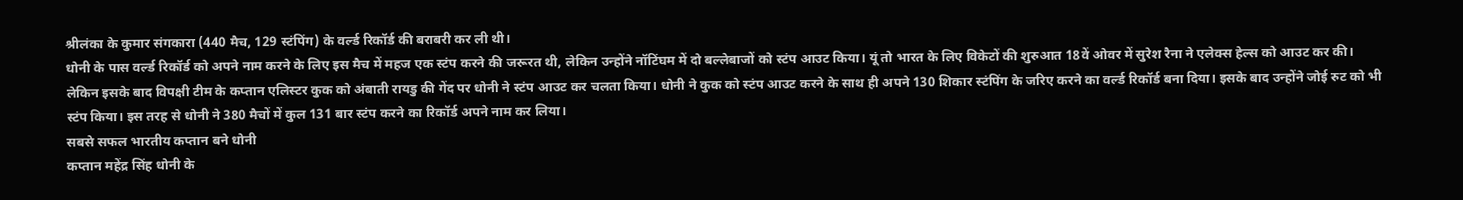श्रीलंका के कुमार संगकारा (440 मैच, 129 स्टंपिंग) के वर्ल्ड रिकॉर्ड की बराबरी कर ली थी।
धोनी के पास वर्ल्ड रिकॉर्ड को अपने नाम करने के लिए इस मैच में महज एक स्टंप करने की जरूरत थी, लेकिन उन्होंने नॉटिंघम में दो बल्लेबाजों को स्टंप आउट किया। यूं तो भारत के लिए विकेटों की शुरुआत 18वें ओवर में सुरेश रैना ने एलेक्स हेल्स को आउट कर की।
लेकिन इसके बाद विपक्षी टीम के कप्तान एलिस्टर कुक को अंबाती रायडु की गेंद पर धोनी ने स्टंप आउट कर चलता किया। धोनी ने कुक को स्टंप आउट करने के साथ ही अपने 130 शिकार स्टंपिंग के जरिए करने का वर्ल्ड रिकॉर्ड बना दिया। इसके बाद उन्होंने जोई रुट को भी स्टंप किया। इस तरह से धोनी ने 380 मैचों में कुल 131 बार स्टंप करने का रिकॉर्ड अपने नाम कर लिया।
सबसे सफल भारतीय कप्तान बने धोनी
कप्तान महेंद्र सिंह धोनी के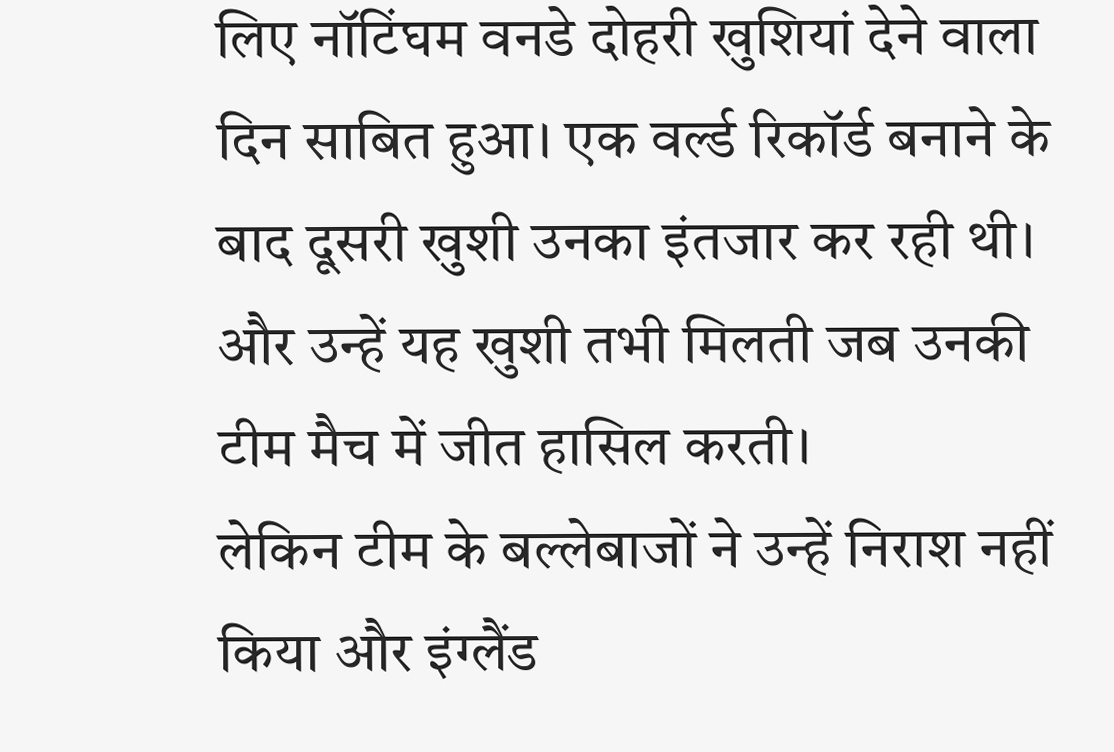लिए नॉटिंघम वनडे दोहरी खुशियां देने वाला दिन साबित हुआ। एक वर्ल्ड रिकॉर्ड बनाने के बाद दूसरी खुशी उनका इंतजार कर रही थी। और उन्हें यह खुशी तभी मिलती जब उनकी टीम मैच में जीत हासिल करती।
लेकिन टीम के बल्लेबाजों ने उन्हें निराश नहीं किया और इंग्लैंड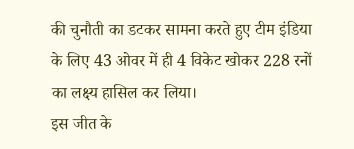की चुनौती का डटकर सामना करते हुए टीम इंडिया के लिए 43 ओवर में ही 4 विकेट खोकर 228 रनों का लक्ष्य हासिल कर लिया।
इस जीत के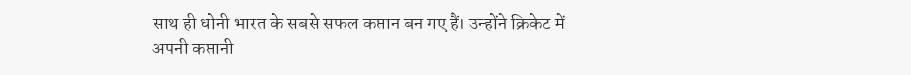साथ ही धोनी भारत के सबसे सफल कप्तान बन गए हैं। उन्होंने क्रिकेट में अपनी कप्तानी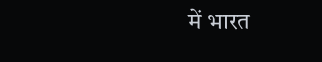में भारत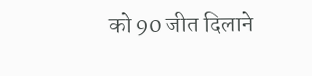को 90 जीत दिलाने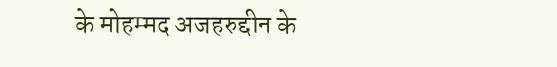के मोहम्मद अजहरुद्दीन के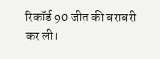रिकॉर्ड 90 जीत की बराबरी कर ली।